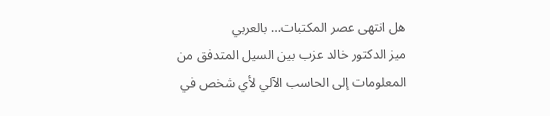هل انتهى عصر المكتبات… بالعربي
ميز الدكتور خالد عزب بين السيل المتدفق من المعلومات إلى الحاسب الآلي لأي شخص في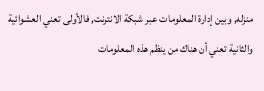منزله, وبين إدارة المعلومات عبر شبكة الانترنت, فالأولى تعني العشوائية والثانية تعني أن هناك من ينظم هذه المعلومات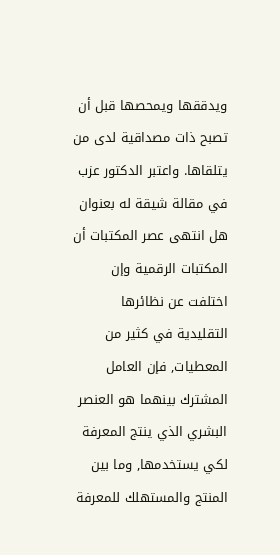ويدققها ويمحصها قبل أن تصبح ذات مصداقية لدى من يتلقاها. واعتبر الدكتور عزب في مقالة شيقة له بعنوان هل انتهى عصر المكتبات أن المكتبات الرقمية وإن اختلفت عن نظائرها التقليدية في كثير من المعطيات, فإن العامل المشترك بينهما هو العنصر البشري الذي ينتج المعرفة لكي يستخدمها, وما بين المنتج والمستهلك للمعرفة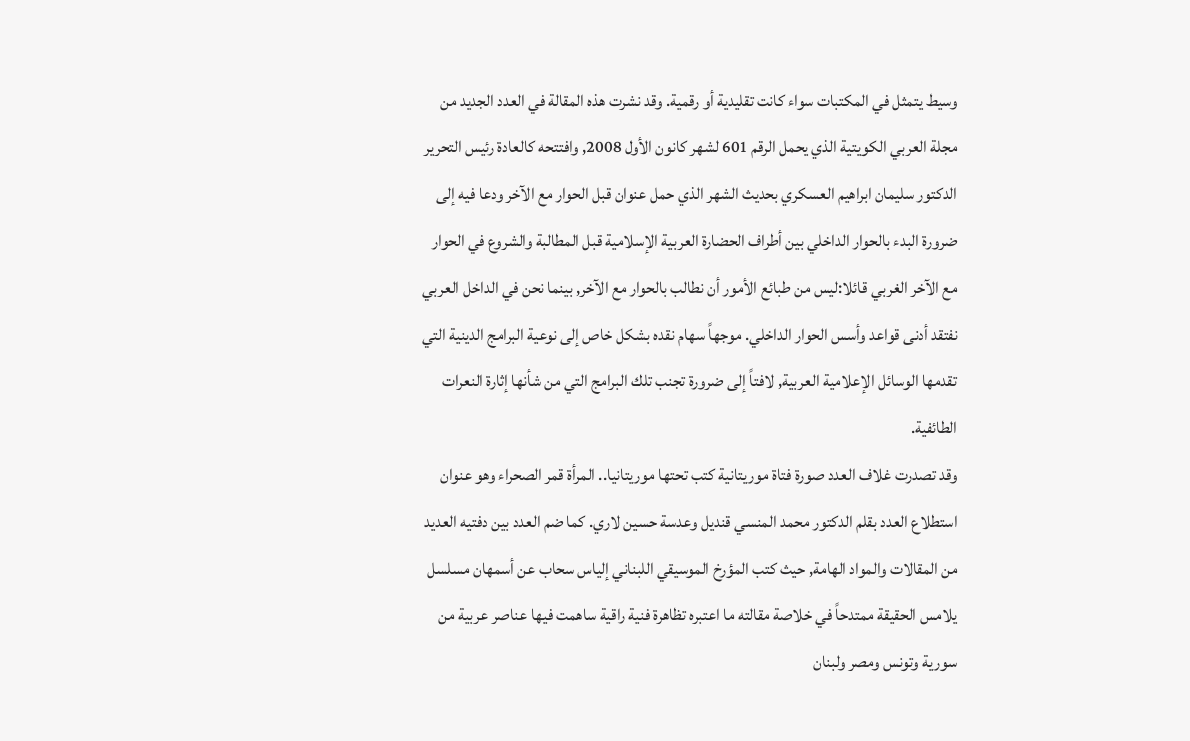وسيط يتمثل في المكتبات سواء كانت تقليدية أو رقمية. وقد نشرت هذه المقالة في العدد الجديد من مجلة العربي الكويتية الذي يحمل الرقم 601 لشهر كانون الأول 2008, وافتتحه كالعادة رئيس التحرير الدكتور سليمان ابراهيم العسكري بحديث الشهر الذي حمل عنوان قبل الحوار مع الآخر ودعا فيه إلى ضرورة البدء بالحوار الداخلي بين أطراف الحضارة العربية الإسلامية قبل المطالبة والشروع في الحوار مع الآخر الغربي قائلا:ليس من طبائع الأمور أن نطالب بالحوار مع الآخر, بينما نحن في الداخل العربي نفتقد أدنى قواعد وأسس الحوار الداخلي. موجهاً سهام نقده بشكل خاص إلى نوعية البرامج الدينية التي تقدمها الوسائل الإعلامية العربية, لافتاً إلى ضرورة تجنب تلك البرامج التي من شأنها إثارة النعرات الطائفية.
وقد تصدرت غلاف العدد صورة فتاة موريتانية كتب تحتها موريتانيا.. المرأة قمر الصحراء وهو عنوان استطلاع العدد بقلم الدكتور محمد المنسي قنديل وعدسة حسين لاري. كما ضم العدد بين دفتيه العديد من المقالات والمواد الهامة, حيث كتب المؤرخ الموسيقي اللبناني إلياس سحاب عن أسمهان مسلسل يلامس الحقيقة ممتدحاً في خلاصة مقالته ما اعتبره تظاهرة فنية راقية ساهمت فيها عناصر عربية من سورية وتونس ومصر ولبنان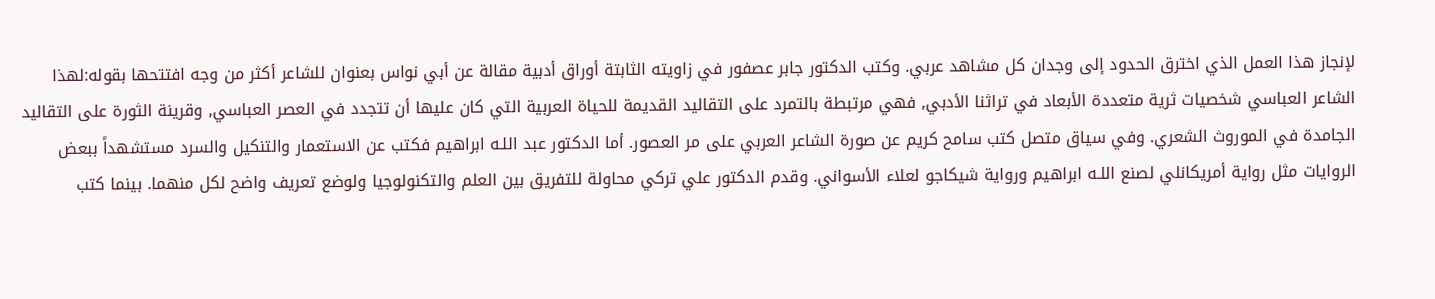لإنجاز هذا العمل الذي اخترق الحدود إلى وجدان كل مشاهد عربي. وكتب الدكتور جابر عصفور في زاويته الثابتة أوراق أدبية مقالة عن أبي نواس بعنوان للشاعر أكثر من وجه افتتحها بقوله:لهذا الشاعر العباسي شخصيات ثرية متعددة الأبعاد في تراثنا الأدبي, فهي مرتبطة بالتمرد على التقاليد القديمة للحياة العربية التي كان عليها أن تتجدد في العصر العباسي, وقرينة الثورة على التقاليد الجامدة في الموروث الشعري. وفي سياق متصل كتب سامح كريم عن صورة الشاعر العربي على مر العصور. أما الدكتور عبد اللـه ابراهيم فكتب عن الاستعمار والتنكيل والسرد مستشهداً ببعض الروايات مثل رواية أمريكانلي لصنع اللـه ابراهيم ورواية شيكاجو لعلاء الأسواني. وقدم الدكتور علي تركي محاولة للتفريق بين العلم والتكنولوجيا ولوضع تعريف واضح لكل منهما. بينما كتب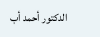الدكتور أحمد أب